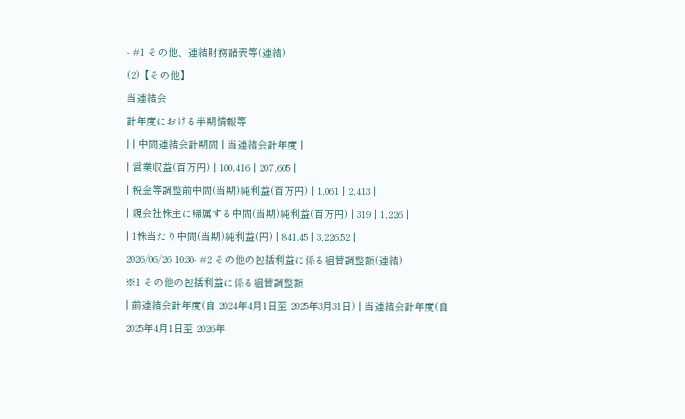- #1 その他、連結財務諸表等(連結)
(2)【その他】
当連結会
計年度における半期情報等
| | 中間連結会計期間 | 当連結会計年度 |
| 営業収益(百万円) | 100,416 | 207,605 |
| 税金等調整前中間(当期)純利益(百万円) | 1,061 | 2,413 |
| 親会社株主に帰属する中間(当期)純利益(百万円) | 319 | 1,226 |
| 1株当たり中間(当期)純利益(円) | 841.45 | 3,226.52 |
2026/06/26 10:30- #2 その他の包括利益に係る組替調整額(連結)
※1 その他の包括利益に係る組替調整額
| 前連結会計年度(自 2024年4月1日至 2025年3月31日) | 当連結会計年度(自 2025年4月1日至 2026年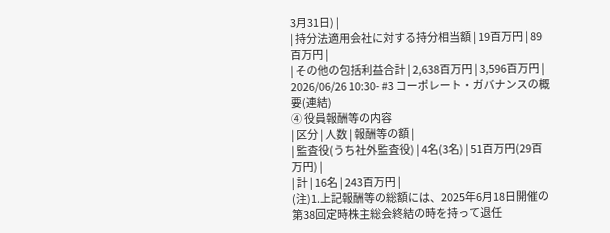3月31日) |
| 持分法適用会社に対する持分相当額 | 19百万円 | 89百万円 |
| その他の包括利益合計 | 2,638百万円 | 3,596百万円 |
2026/06/26 10:30- #3 コーポレート・ガバナンスの概要(連結)
④ 役員報酬等の内容
| 区分 | 人数 | 報酬等の額 |
| 監査役(うち社外監査役) | 4名(3名) | 51百万円(29百万円) |
| 計 | 16名 | 243百万円 |
(注)1.上記報酬等の総額には、2025年6月18日開催の第38回定時株主総会終結の時を持って退任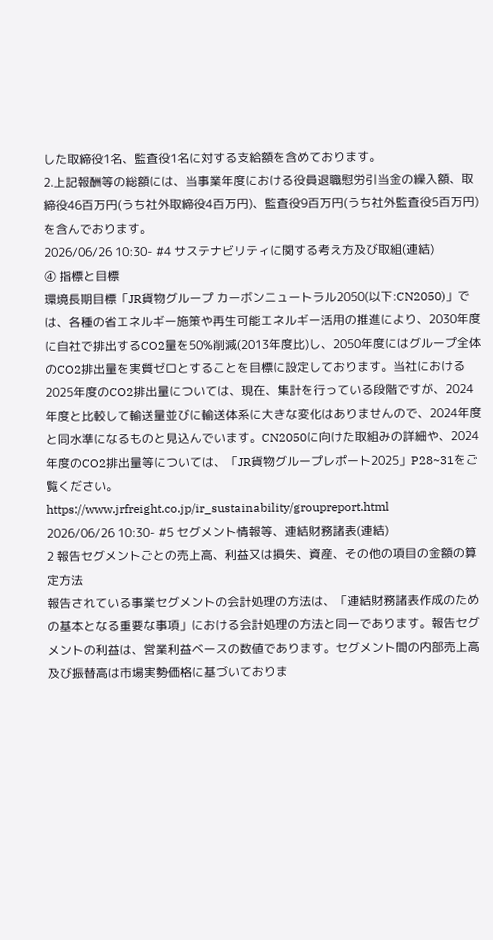した取締役1名、監査役1名に対する支給額を含めております。
2.上記報酬等の総額には、当事業年度における役員退職慰労引当金の繰入額、取締役46百万円(うち社外取締役4百万円)、監査役9百万円(うち社外監査役5百万円)を含んでおります。
2026/06/26 10:30- #4 サステナビリティに関する考え方及び取組(連結)
④ 指標と目標
環境長期目標「JR貨物グループ カーボンニュートラル2050(以下:CN2050)」では、各種の省エネルギー施策や再生可能エネルギー活用の推進により、2030年度に自社で排出するCO2量を50%削減(2013年度比)し、2050年度にはグループ全体のCO2排出量を実質ゼロとすることを目標に設定しております。当社における2025年度のCO2排出量については、現在、集計を行っている段階ですが、2024年度と比較して輸送量並びに輸送体系に大きな変化はありませんので、2024年度と同水準になるものと見込んでいます。CN2050に向けた取組みの詳細や、2024年度のCO2排出量等については、「JR貨物グループレポート2025」P28~31をご覧ください。
https://www.jrfreight.co.jp/ir_sustainability/groupreport.html
2026/06/26 10:30- #5 セグメント情報等、連結財務諸表(連結)
2 報告セグメントごとの売上高、利益又は損失、資産、その他の項目の金額の算定方法
報告されている事業セグメントの会計処理の方法は、「連結財務諸表作成のための基本となる重要な事項」における会計処理の方法と同一であります。報告セグメントの利益は、営業利益ベースの数値であります。セグメント間の内部売上高及び振替高は市場実勢価格に基づいておりま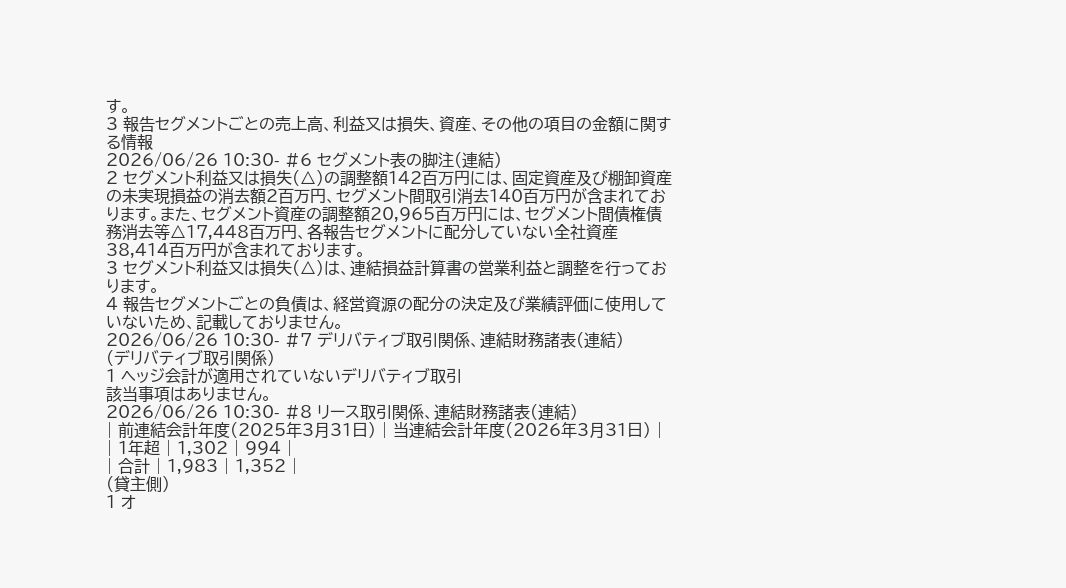す。
3 報告セグメントごとの売上高、利益又は損失、資産、その他の項目の金額に関する情報
2026/06/26 10:30- #6 セグメント表の脚注(連結)
2 セグメント利益又は損失(△)の調整額142百万円には、固定資産及び棚卸資産の未実現損益の消去額2百万円、セグメント間取引消去140百万円が含まれております。また、セグメント資産の調整額20,965百万円には、セグメント間債権債務消去等△17,448百万円、各報告セグメントに配分していない全社資産38,414百万円が含まれております。
3 セグメント利益又は損失(△)は、連結損益計算書の営業利益と調整を行っております。
4 報告セグメントごとの負債は、経営資源の配分の決定及び業績評価に使用していないため、記載しておりません。
2026/06/26 10:30- #7 デリバティブ取引関係、連結財務諸表(連結)
(デリバティブ取引関係)
1 ヘッジ会計が適用されていないデリバティブ取引
該当事項はありません。
2026/06/26 10:30- #8 リース取引関係、連結財務諸表(連結)
| 前連結会計年度(2025年3月31日) | 当連結会計年度(2026年3月31日) |
| 1年超 | 1,302 | 994 |
| 合計 | 1,983 | 1,352 |
(貸主側)
1 オ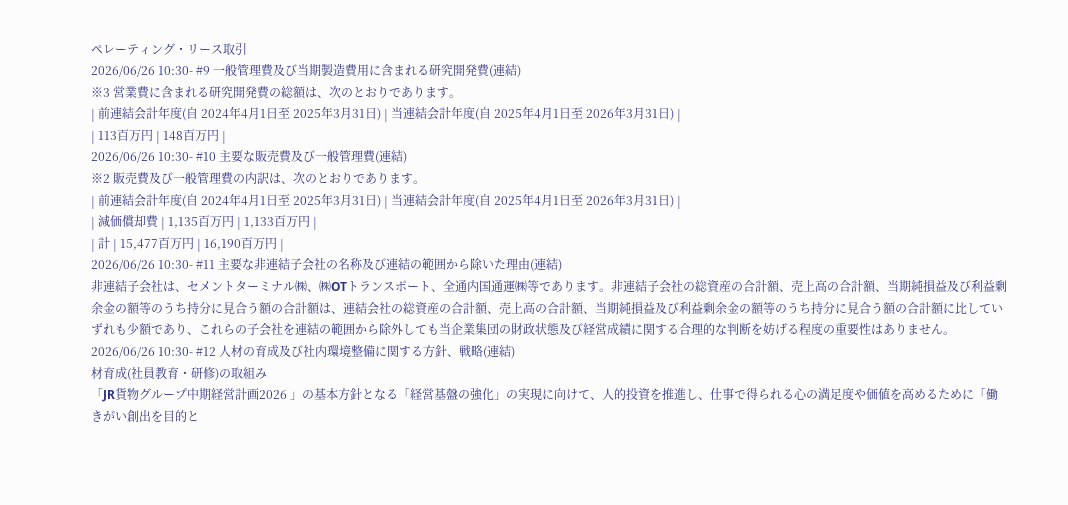ペレーティング・リース取引
2026/06/26 10:30- #9 一般管理費及び当期製造費用に含まれる研究開発費(連結)
※3 営業費に含まれる研究開発費の総額は、次のとおりであります。
| 前連結会計年度(自 2024年4月1日至 2025年3月31日) | 当連結会計年度(自 2025年4月1日至 2026年3月31日) |
| 113百万円 | 148百万円 |
2026/06/26 10:30- #10 主要な販売費及び一般管理費(連結)
※2 販売費及び一般管理費の内訳は、次のとおりであります。
| 前連結会計年度(自 2024年4月1日至 2025年3月31日) | 当連結会計年度(自 2025年4月1日至 2026年3月31日) |
| 減価償却費 | 1,135百万円 | 1,133百万円 |
| 計 | 15,477百万円 | 16,190百万円 |
2026/06/26 10:30- #11 主要な非連結子会社の名称及び連結の範囲から除いた理由(連結)
非連結子会社は、セメントターミナル㈱、㈱OTトランスポート、全通内国通運㈱等であります。非連結子会社の総資産の合計額、売上高の合計額、当期純損益及び利益剰余金の額等のうち持分に見合う額の合計額は、連結会社の総資産の合計額、売上高の合計額、当期純損益及び利益剰余金の額等のうち持分に見合う額の合計額に比していずれも少額であり、これらの子会社を連結の範囲から除外しても当企業集団の財政状態及び経営成績に関する合理的な判断を妨げる程度の重要性はありません。
2026/06/26 10:30- #12 人材の育成及び社内環境整備に関する方針、戦略(連結)
材育成(社員教育・研修)の取組み
「JR貨物グループ中期経営計画2026 」の基本方針となる「経営基盤の強化」の実現に向けて、人的投資を推進し、仕事で得られる心の満足度や価値を高めるために「働きがい創出を目的と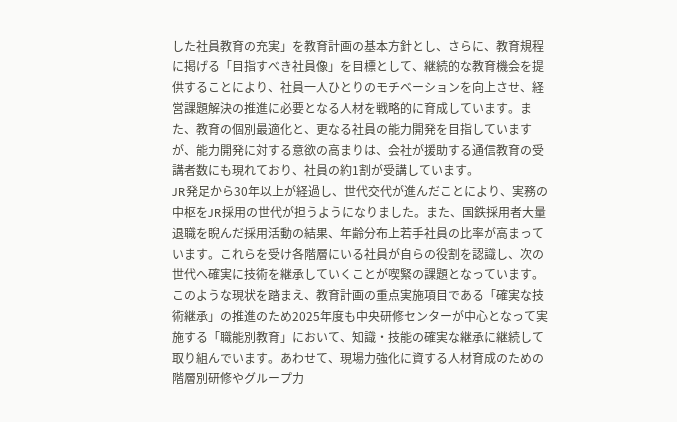した社員教育の充実」を教育計画の基本方針とし、さらに、教育規程に掲げる「目指すべき社員像」を目標として、継続的な教育機会を提供することにより、社員一人ひとりのモチベーションを向上させ、経営課題解決の推進に必要となる人材を戦略的に育成しています。また、教育の個別最適化と、更なる社員の能力開発を目指していますが、能力開発に対する意欲の高まりは、会社が援助する通信教育の受講者数にも現れており、社員の約1割が受講しています。
JR発足から30年以上が経過し、世代交代が進んだことにより、実務の中枢をJR採用の世代が担うようになりました。また、国鉄採用者大量退職を睨んだ採用活動の結果、年齢分布上若手社員の比率が高まっています。これらを受け各階層にいる社員が自らの役割を認識し、次の世代へ確実に技術を継承していくことが喫緊の課題となっています。このような現状を踏まえ、教育計画の重点実施項目である「確実な技術継承」の推進のため2025年度も中央研修センターが中心となって実施する「職能別教育」において、知識・技能の確実な継承に継続して取り組んでいます。あわせて、現場力強化に資する人材育成のための階層別研修やグループ力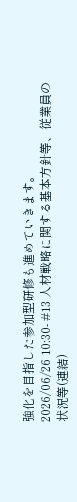強化を目指した参加型研修も進めていきます。
2026/06/26 10:30- #13 人材戦略に関する基本方針等、従業員の状況等(連結)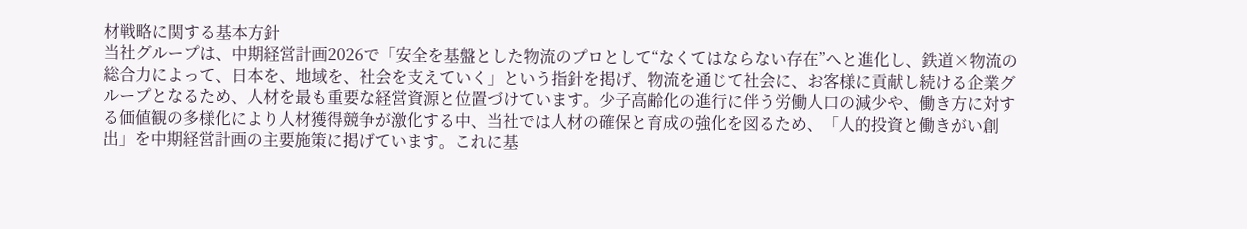材戦略に関する基本方針
当社グループは、中期経営計画2026で「安全を基盤とした物流のプロとして“なくてはならない存在”へと進化し、鉄道×物流の総合力によって、日本を、地域を、社会を支えていく」という指針を掲げ、物流を通じて社会に、お客様に貢献し続ける企業グループとなるため、人材を最も重要な経営資源と位置づけています。少子高齢化の進行に伴う労働人口の減少や、働き方に対する価値観の多様化により人材獲得競争が激化する中、当社では人材の確保と育成の強化を図るため、「人的投資と働きがい創出」を中期経営計画の主要施策に掲げています。これに基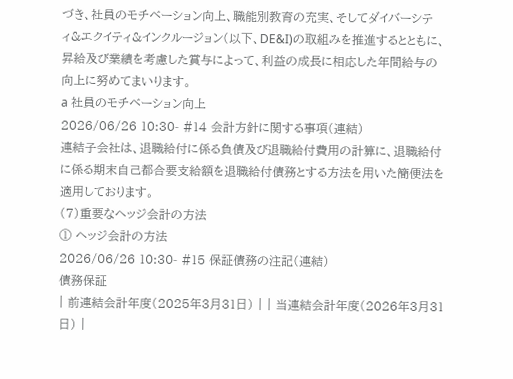づき、社員のモチベーション向上、職能別教育の充実、そしてダイバーシティ&エクイティ&インクルージョン(以下、DE&I)の取組みを推進するとともに、昇給及び業績を考慮した賞与によって、利益の成長に相応した年間給与の向上に努めてまいります。
a 社員のモチベーション向上
2026/06/26 10:30- #14 会計方針に関する事項(連結)
連結子会社は、退職給付に係る負債及び退職給付費用の計算に、退職給付に係る期末自己都合要支給額を退職給付債務とする方法を用いた簡便法を適用しております。
(7)重要なヘッジ会計の方法
① ヘッジ会計の方法
2026/06/26 10:30- #15 保証債務の注記(連結)
債務保証
| 前連結会計年度(2025年3月31日) | | 当連結会計年度(2026年3月31日) |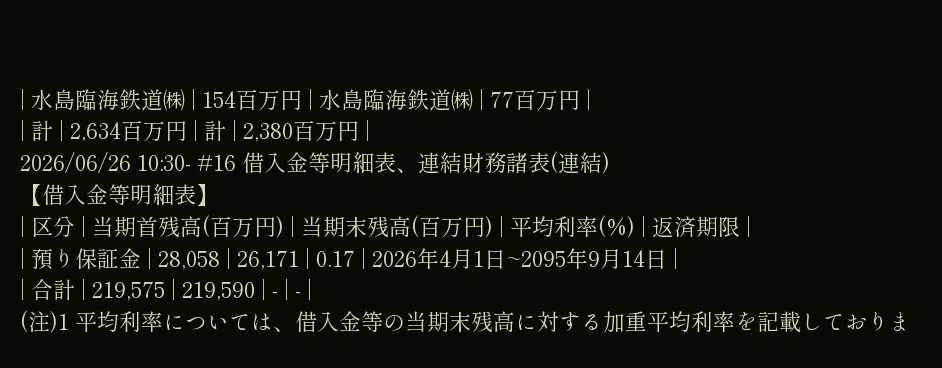| 水島臨海鉄道㈱ | 154百万円 | 水島臨海鉄道㈱ | 77百万円 |
| 計 | 2,634百万円 | 計 | 2,380百万円 |
2026/06/26 10:30- #16 借入金等明細表、連結財務諸表(連結)
【借入金等明細表】
| 区分 | 当期首残高(百万円) | 当期末残高(百万円) | 平均利率(%) | 返済期限 |
| 預り保証金 | 28,058 | 26,171 | 0.17 | 2026年4月1日~2095年9月14日 |
| 合計 | 219,575 | 219,590 | - | - |
(注)1 平均利率については、借入金等の当期末残高に対する加重平均利率を記載しておりま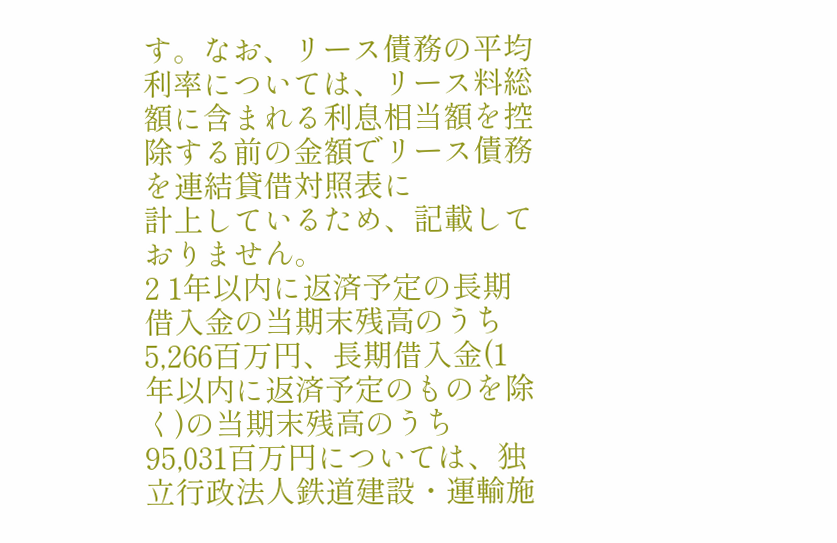す。なお、リース債務の平均利率については、リース料総額に含まれる利息相当額を控除する前の金額でリース債務を連結貸借対照表に
計上しているため、記載しておりません。
2 1年以内に返済予定の長期借入金の当期末残高のうち5,266百万円、長期借入金(1年以内に返済予定のものを除く)の当期末残高のうち95,031百万円については、独立行政法人鉄道建設・運輸施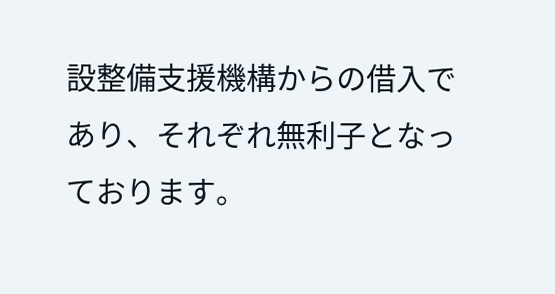設整備支援機構からの借入であり、それぞれ無利子となっております。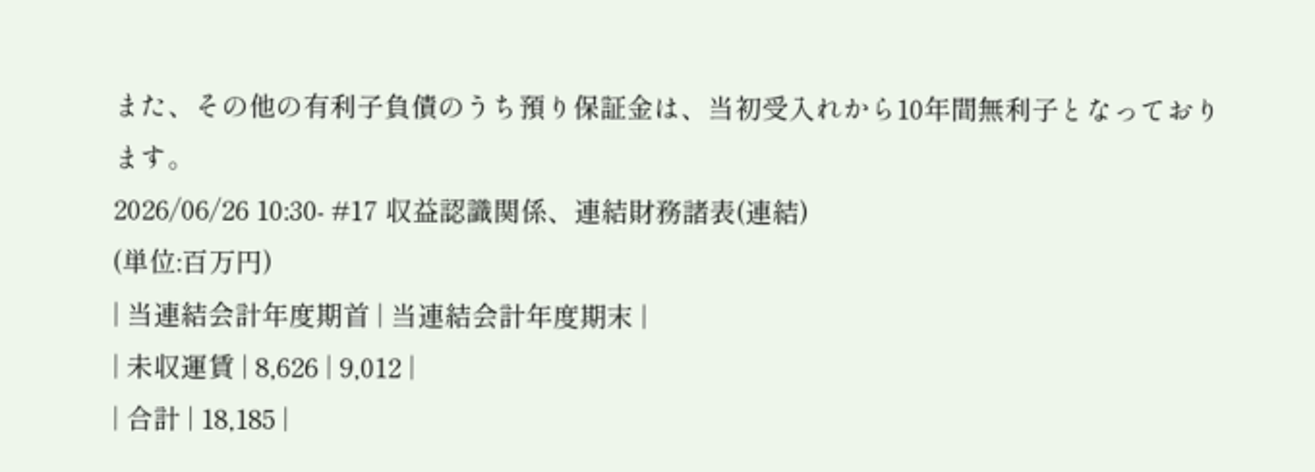また、その他の有利子負債のうち預り保証金は、当初受入れから10年間無利子となっております。
2026/06/26 10:30- #17 収益認識関係、連結財務諸表(連結)
(単位:百万円)
| 当連結会計年度期首 | 当連結会計年度期末 |
| 未収運賃 | 8,626 | 9,012 |
| 合計 | 18,185 |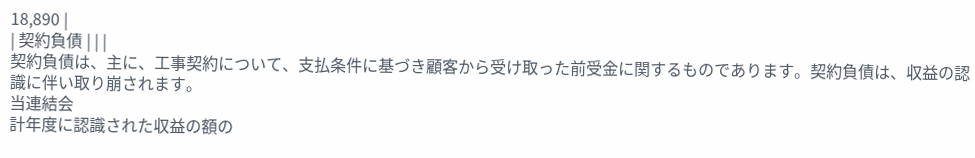18,890 |
| 契約負債 | | |
契約負債は、主に、工事契約について、支払条件に基づき顧客から受け取った前受金に関するものであります。契約負債は、収益の認識に伴い取り崩されます。
当連結会
計年度に認識された収益の額の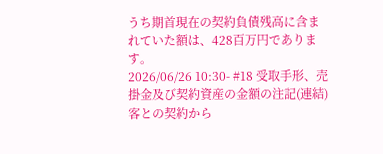うち期首現在の契約負債残高に含まれていた額は、428百万円であります。
2026/06/26 10:30- #18 受取手形、売掛金及び契約資産の金額の注記(連結)
客との契約から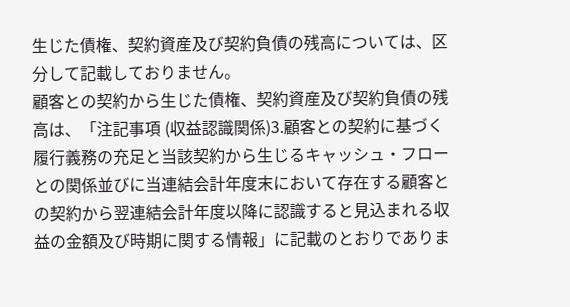生じた債権、契約資産及び契約負債の残高については、区分して記載しておりません。
顧客との契約から生じた債権、契約資産及び契約負債の残高は、「注記事項 (収益認識関係)3.顧客との契約に基づく履行義務の充足と当該契約から生じるキャッシュ・フローとの関係並びに当連結会計年度末において存在する顧客との契約から翌連結会計年度以降に認識すると見込まれる収益の金額及び時期に関する情報」に記載のとおりでありま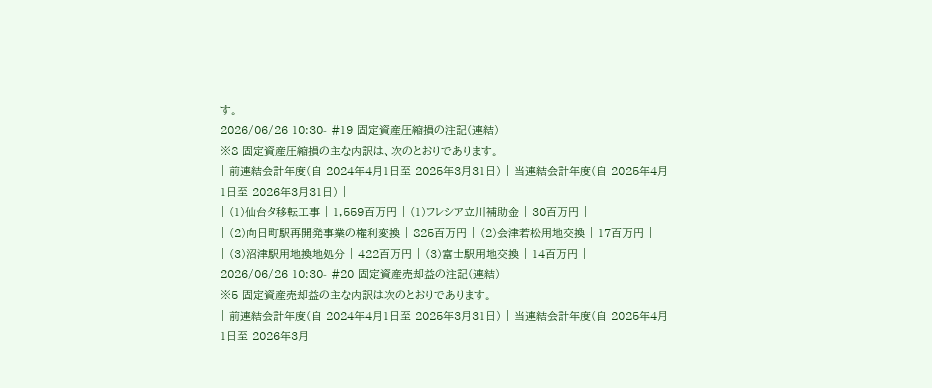す。
2026/06/26 10:30- #19 固定資産圧縮損の注記(連結)
※8 固定資産圧縮損の主な内訳は、次のとおりであります。
| 前連結会計年度(自 2024年4月1日至 2025年3月31日) | 当連結会計年度(自 2025年4月1日至 2026年3月31日) |
| (1)仙台タ移転工事 | 1,559百万円 | (1)フレシア立川補助金 | 30百万円 |
| (2)向日町駅再開発事業の権利変換 | 825百万円 | (2)会津若松用地交換 | 17百万円 |
| (3)沼津駅用地換地処分 | 422百万円 | (3)富士駅用地交換 | 14百万円 |
2026/06/26 10:30- #20 固定資産売却益の注記(連結)
※5 固定資産売却益の主な内訳は次のとおりであります。
| 前連結会計年度(自 2024年4月1日至 2025年3月31日) | 当連結会計年度(自 2025年4月1日至 2026年3月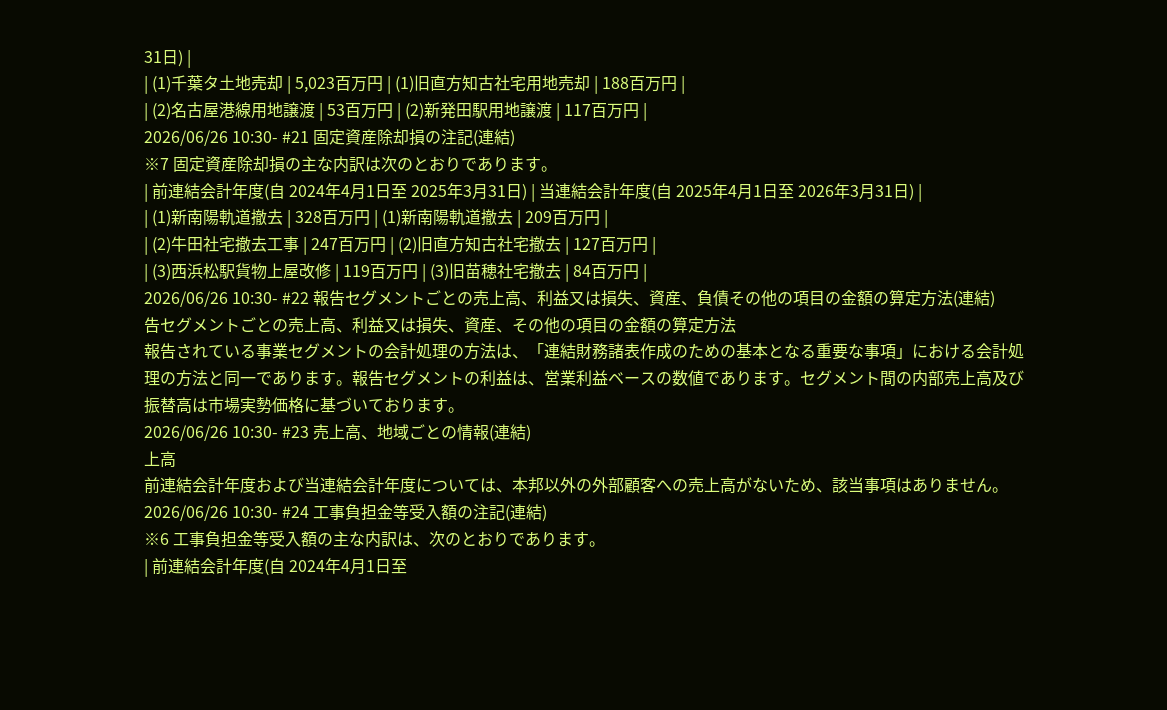31日) |
| (1)千葉タ土地売却 | 5,023百万円 | (1)旧直方知古社宅用地売却 | 188百万円 |
| (2)名古屋港線用地譲渡 | 53百万円 | (2)新発田駅用地譲渡 | 117百万円 |
2026/06/26 10:30- #21 固定資産除却損の注記(連結)
※7 固定資産除却損の主な内訳は次のとおりであります。
| 前連結会計年度(自 2024年4月1日至 2025年3月31日) | 当連結会計年度(自 2025年4月1日至 2026年3月31日) |
| (1)新南陽軌道撤去 | 328百万円 | (1)新南陽軌道撤去 | 209百万円 |
| (2)牛田社宅撤去工事 | 247百万円 | (2)旧直方知古社宅撤去 | 127百万円 |
| (3)西浜松駅貨物上屋改修 | 119百万円 | (3)旧苗穂社宅撤去 | 84百万円 |
2026/06/26 10:30- #22 報告セグメントごとの売上高、利益又は損失、資産、負債その他の項目の金額の算定方法(連結)
告セグメントごとの売上高、利益又は損失、資産、その他の項目の金額の算定方法
報告されている事業セグメントの会計処理の方法は、「連結財務諸表作成のための基本となる重要な事項」における会計処理の方法と同一であります。報告セグメントの利益は、営業利益ベースの数値であります。セグメント間の内部売上高及び振替高は市場実勢価格に基づいております。
2026/06/26 10:30- #23 売上高、地域ごとの情報(連結)
上高
前連結会計年度および当連結会計年度については、本邦以外の外部顧客への売上高がないため、該当事項はありません。
2026/06/26 10:30- #24 工事負担金等受入額の注記(連結)
※6 工事負担金等受入額の主な内訳は、次のとおりであります。
| 前連結会計年度(自 2024年4月1日至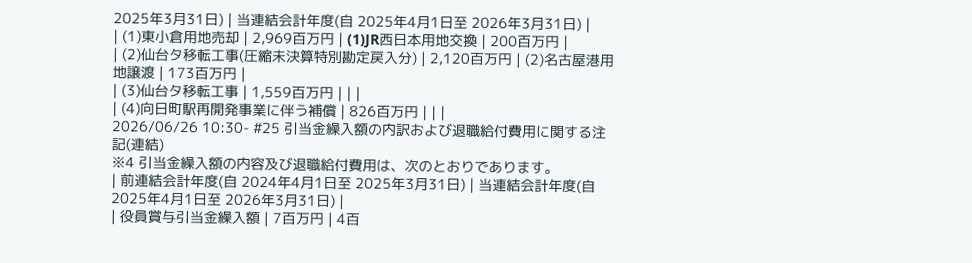2025年3月31日) | 当連結会計年度(自 2025年4月1日至 2026年3月31日) |
| (1)東小倉用地売却 | 2,969百万円 | (1)JR西日本用地交換 | 200百万円 |
| (2)仙台タ移転工事(圧縮未決算特別勘定戻入分) | 2,120百万円 | (2)名古屋港用地譲渡 | 173百万円 |
| (3)仙台タ移転工事 | 1,559百万円 | | |
| (4)向日町駅再開発事業に伴う補償 | 826百万円 | | |
2026/06/26 10:30- #25 引当金繰入額の内訳および退職給付費用に関する注記(連結)
※4 引当金繰入額の内容及び退職給付費用は、次のとおりであります。
| 前連結会計年度(自 2024年4月1日至 2025年3月31日) | 当連結会計年度(自 2025年4月1日至 2026年3月31日) |
| 役員賞与引当金繰入額 | 7百万円 | 4百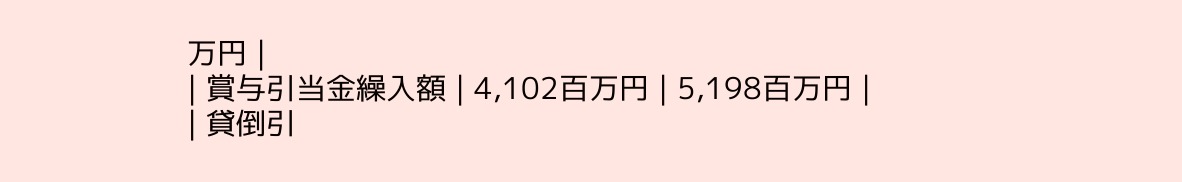万円 |
| 賞与引当金繰入額 | 4,102百万円 | 5,198百万円 |
| 貸倒引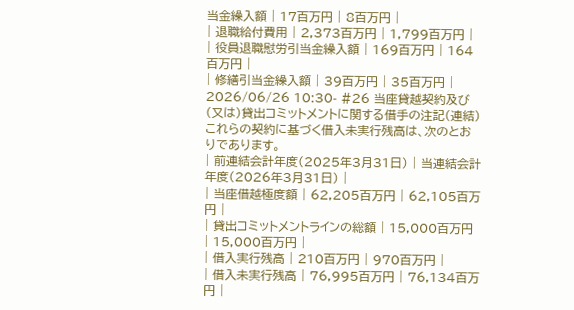当金繰入額 | 17百万円 | 8百万円 |
| 退職給付費用 | 2,373百万円 | 1,799百万円 |
| 役員退職慰労引当金繰入額 | 169百万円 | 164百万円 |
| 修繕引当金繰入額 | 39百万円 | 35百万円 |
2026/06/26 10:30- #26 当座貸越契約及び(又は)貸出コミットメントに関する借手の注記(連結)
これらの契約に基づく借入未実行残高は、次のとおりであります。
| 前連結会計年度(2025年3月31日) | 当連結会計年度(2026年3月31日) |
| 当座借越極度額 | 62,205百万円 | 62,105百万円 |
| 貸出コミットメントラインの総額 | 15,000百万円 | 15,000百万円 |
| 借入実行残高 | 210百万円 | 970百万円 |
| 借入未実行残高 | 76,995百万円 | 76,134百万円 |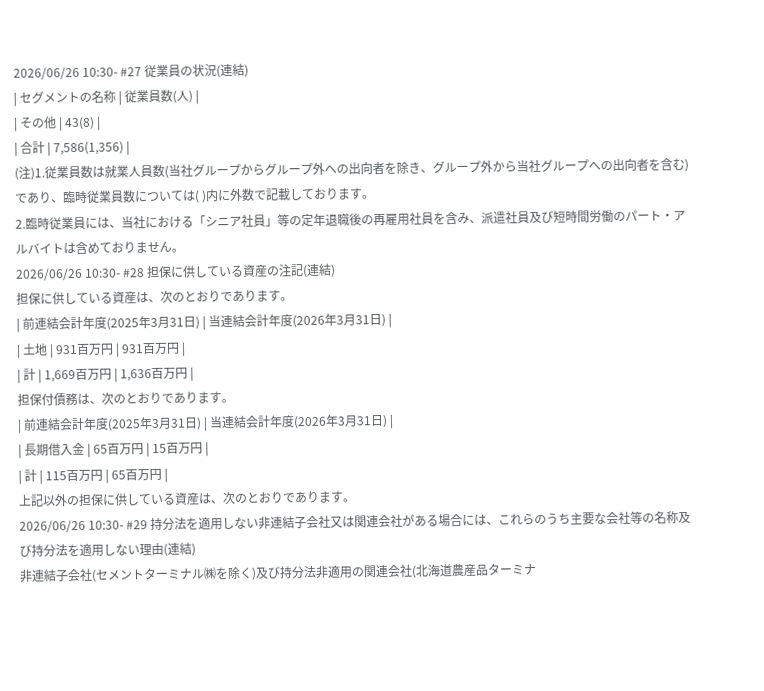2026/06/26 10:30- #27 従業員の状況(連結)
| セグメントの名称 | 従業員数(人) |
| その他 | 43(8) |
| 合計 | 7,586(1,356) |
(注)1.従業員数は就業人員数(当社グループからグループ外への出向者を除き、グループ外から当社グループへの出向者を含む)であり、臨時従業員数については( )内に外数で記載しております。
2.臨時従業員には、当社における「シニア社員」等の定年退職後の再雇用社員を含み、派遣社員及び短時間労働のパート・アルバイトは含めておりません。
2026/06/26 10:30- #28 担保に供している資産の注記(連結)
担保に供している資産は、次のとおりであります。
| 前連結会計年度(2025年3月31日) | 当連結会計年度(2026年3月31日) |
| 土地 | 931百万円 | 931百万円 |
| 計 | 1,669百万円 | 1,636百万円 |
担保付債務は、次のとおりであります。
| 前連結会計年度(2025年3月31日) | 当連結会計年度(2026年3月31日) |
| 長期借入金 | 65百万円 | 15百万円 |
| 計 | 115百万円 | 65百万円 |
上記以外の担保に供している資産は、次のとおりであります。
2026/06/26 10:30- #29 持分法を適用しない非連結子会社又は関連会社がある場合には、これらのうち主要な会社等の名称及び持分法を適用しない理由(連結)
非連結子会社(セメントターミナル㈱を除く)及び持分法非適用の関連会社(北海道農産品ターミナ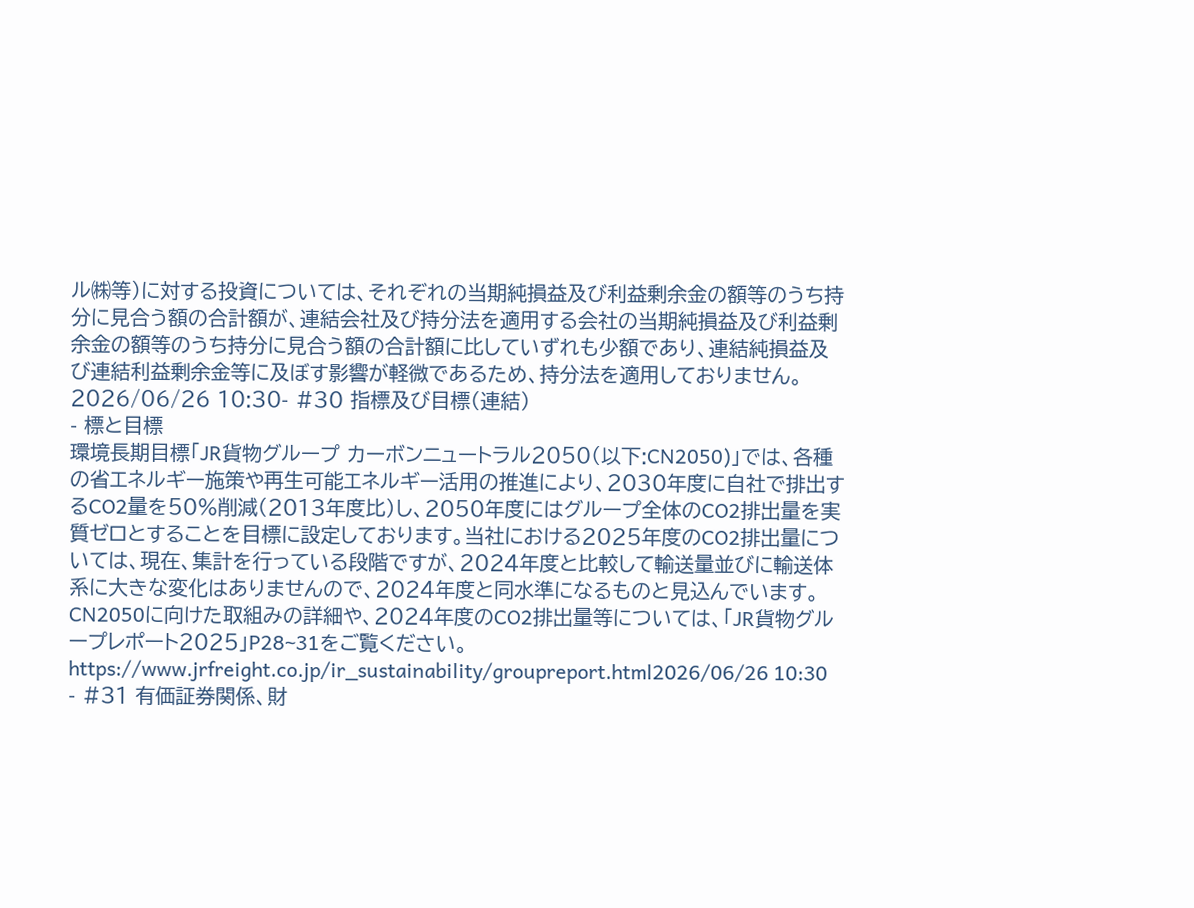ル㈱等)に対する投資については、それぞれの当期純損益及び利益剰余金の額等のうち持分に見合う額の合計額が、連結会社及び持分法を適用する会社の当期純損益及び利益剰余金の額等のうち持分に見合う額の合計額に比していずれも少額であり、連結純損益及び連結利益剰余金等に及ぼす影響が軽微であるため、持分法を適用しておりません。
2026/06/26 10:30- #30 指標及び目標(連結)
- 標と目標
環境長期目標「JR貨物グループ カーボンニュートラル2050(以下:CN2050)」では、各種の省エネルギー施策や再生可能エネルギー活用の推進により、2030年度に自社で排出するCO2量を50%削減(2013年度比)し、2050年度にはグループ全体のCO2排出量を実質ゼロとすることを目標に設定しております。当社における2025年度のCO2排出量については、現在、集計を行っている段階ですが、2024年度と比較して輸送量並びに輸送体系に大きな変化はありませんので、2024年度と同水準になるものと見込んでいます。CN2050に向けた取組みの詳細や、2024年度のCO2排出量等については、「JR貨物グループレポート2025」P28~31をご覧ください。
https://www.jrfreight.co.jp/ir_sustainability/groupreport.html2026/06/26 10:30 - #31 有価証券関係、財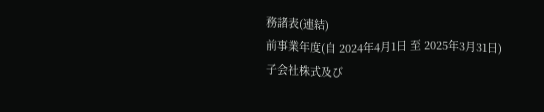務諸表(連結)
前事業年度(自 2024年4月1日 至 2025年3月31日)
子会社株式及び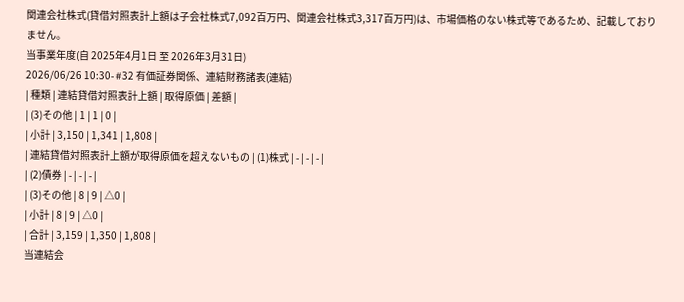関連会社株式(貸借対照表計上額は子会社株式7,092百万円、関連会社株式3,317百万円)は、市場価格のない株式等であるため、記載しておりません。
当事業年度(自 2025年4月1日 至 2026年3月31日)
2026/06/26 10:30- #32 有価証券関係、連結財務諸表(連結)
| 種類 | 連結貸借対照表計上額 | 取得原価 | 差額 |
| (3)その他 | 1 | 1 | 0 |
| 小計 | 3,150 | 1,341 | 1,808 |
| 連結貸借対照表計上額が取得原価を超えないもの | (1)株式 | - | - | - |
| (2)債券 | - | - | - |
| (3)その他 | 8 | 9 | △0 |
| 小計 | 8 | 9 | △0 |
| 合計 | 3,159 | 1,350 | 1,808 |
当連結会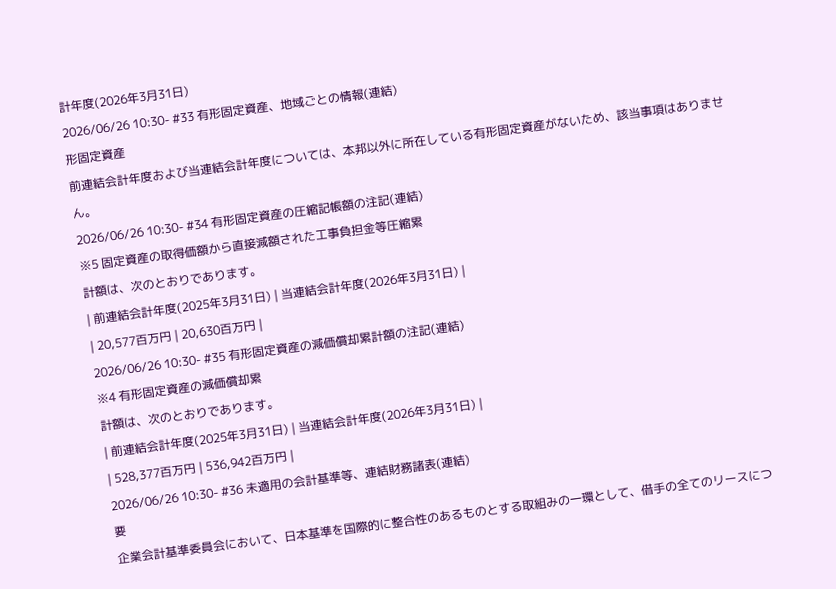計年度(2026年3月31日)
2026/06/26 10:30- #33 有形固定資産、地域ごとの情報(連結)
形固定資産
前連結会計年度および当連結会計年度については、本邦以外に所在している有形固定資産がないため、該当事項はありません。
2026/06/26 10:30- #34 有形固定資産の圧縮記帳額の注記(連結)
※5 固定資産の取得価額から直接減額された工事負担金等圧縮累
計額は、次のとおりであります。
| 前連結会計年度(2025年3月31日) | 当連結会計年度(2026年3月31日) |
| 20,577百万円 | 20,630百万円 |
2026/06/26 10:30- #35 有形固定資産の減価償却累計額の注記(連結)
※4 有形固定資産の減価償却累
計額は、次のとおりであります。
| 前連結会計年度(2025年3月31日) | 当連結会計年度(2026年3月31日) |
| 528,377百万円 | 536,942百万円 |
2026/06/26 10:30- #36 未適用の会計基準等、連結財務諸表(連結)
要
企業会計基準委員会において、日本基準を国際的に整合性のあるものとする取組みの一環として、借手の全てのリースにつ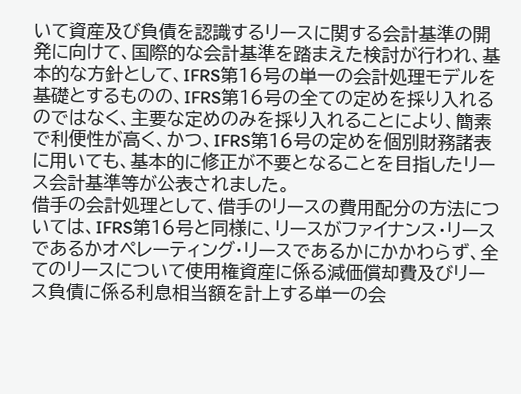いて資産及び負債を認識するリースに関する会計基準の開発に向けて、国際的な会計基準を踏まえた検討が行われ、基本的な方針として、IFRS第16号の単一の会計処理モデルを基礎とするものの、IFRS第16号の全ての定めを採り入れるのではなく、主要な定めのみを採り入れることにより、簡素で利便性が高く、かつ、IFRS第16号の定めを個別財務諸表に用いても、基本的に修正が不要となることを目指したリース会計基準等が公表されました。
借手の会計処理として、借手のリースの費用配分の方法については、IFRS第16号と同様に、リースがファイナンス・リースであるかオペレーティング・リースであるかにかかわらず、全てのリースについて使用権資産に係る減価償却費及びリース負債に係る利息相当額を計上する単一の会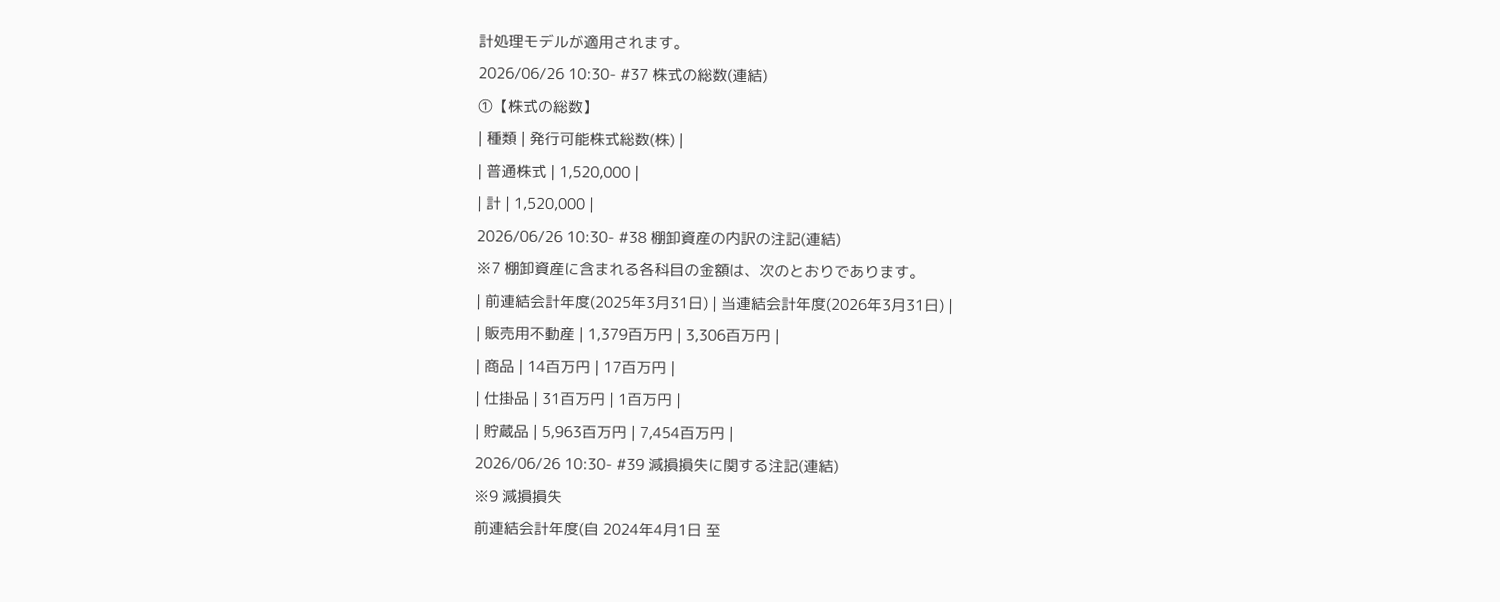計処理モデルが適用されます。
2026/06/26 10:30- #37 株式の総数(連結)
①【株式の総数】
| 種類 | 発行可能株式総数(株) |
| 普通株式 | 1,520,000 |
| 計 | 1,520,000 |
2026/06/26 10:30- #38 棚卸資産の内訳の注記(連結)
※7 棚卸資産に含まれる各科目の金額は、次のとおりであります。
| 前連結会計年度(2025年3月31日) | 当連結会計年度(2026年3月31日) |
| 販売用不動産 | 1,379百万円 | 3,306百万円 |
| 商品 | 14百万円 | 17百万円 |
| 仕掛品 | 31百万円 | 1百万円 |
| 貯蔵品 | 5,963百万円 | 7,454百万円 |
2026/06/26 10:30- #39 減損損失に関する注記(連結)
※9 減損損失
前連結会計年度(自 2024年4月1日 至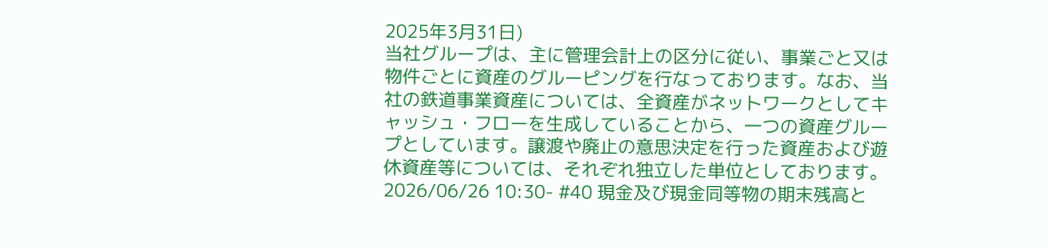2025年3月31日)
当社グループは、主に管理会計上の区分に従い、事業ごと又は物件ごとに資産のグルーピングを行なっております。なお、当社の鉄道事業資産については、全資産がネットワークとしてキャッシュ・フローを生成していることから、一つの資産グループとしています。譲渡や廃止の意思決定を行った資産および遊休資産等については、それぞれ独立した単位としております。
2026/06/26 10:30- #40 現金及び現金同等物の期末残高と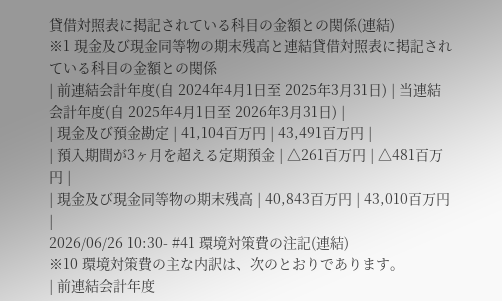貸借対照表に掲記されている科目の金額との関係(連結)
※1 現金及び現金同等物の期末残高と連結貸借対照表に掲記されている科目の金額との関係
| 前連結会計年度(自 2024年4月1日至 2025年3月31日) | 当連結会計年度(自 2025年4月1日至 2026年3月31日) |
| 現金及び預金勘定 | 41,104百万円 | 43,491百万円 |
| 預入期間が3ヶ月を超える定期預金 | △261百万円 | △481百万円 |
| 現金及び現金同等物の期末残高 | 40,843百万円 | 43,010百万円 |
2026/06/26 10:30- #41 環境対策費の注記(連結)
※10 環境対策費の主な内訳は、次のとおりであります。
| 前連結会計年度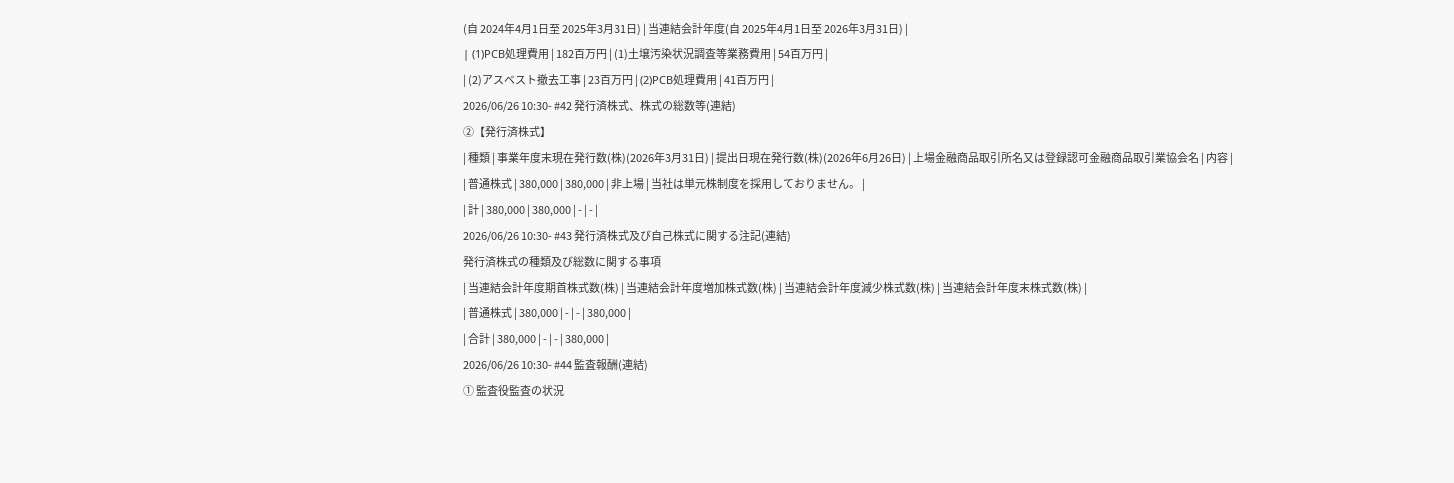(自 2024年4月1日至 2025年3月31日) | 当連結会計年度(自 2025年4月1日至 2026年3月31日) |
| (1)PCB処理費用 | 182百万円 | (1)土壌汚染状況調査等業務費用 | 54百万円 |
| (2)アスベスト撤去工事 | 23百万円 | (2)PCB処理費用 | 41百万円 |
2026/06/26 10:30- #42 発行済株式、株式の総数等(連結)
②【発行済株式】
| 種類 | 事業年度末現在発行数(株)(2026年3月31日) | 提出日現在発行数(株)(2026年6月26日) | 上場金融商品取引所名又は登録認可金融商品取引業協会名 | 内容 |
| 普通株式 | 380,000 | 380,000 | 非上場 | 当社は単元株制度を採用しておりません。 |
| 計 | 380,000 | 380,000 | - | - |
2026/06/26 10:30- #43 発行済株式及び自己株式に関する注記(連結)
発行済株式の種類及び総数に関する事項
| 当連結会計年度期首株式数(株) | 当連結会計年度増加株式数(株) | 当連結会計年度減少株式数(株) | 当連結会計年度末株式数(株) |
| 普通株式 | 380,000 | - | - | 380,000 |
| 合計 | 380,000 | - | - | 380,000 |
2026/06/26 10:30- #44 監査報酬(連結)
① 監査役監査の状況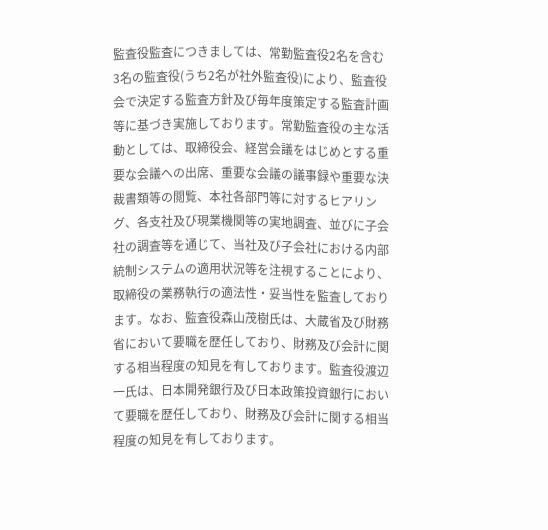監査役監査につきましては、常勤監査役2名を含む3名の監査役(うち2名が社外監査役)により、監査役会で決定する監査方針及び毎年度策定する監査計画等に基づき実施しております。常勤監査役の主な活動としては、取締役会、経営会議をはじめとする重要な会議への出席、重要な会議の議事録や重要な決裁書類等の閲覧、本社各部門等に対するヒアリング、各支社及び現業機関等の実地調査、並びに子会社の調査等を通じて、当社及び子会社における内部統制システムの適用状況等を注視することにより、取締役の業務執行の適法性・妥当性を監査しております。なお、監査役森山茂樹氏は、大蔵省及び財務省において要職を歴任しており、財務及び会計に関する相当程度の知見を有しております。監査役渡辺一氏は、日本開発銀行及び日本政策投資銀行において要職を歴任しており、財務及び会計に関する相当程度の知見を有しております。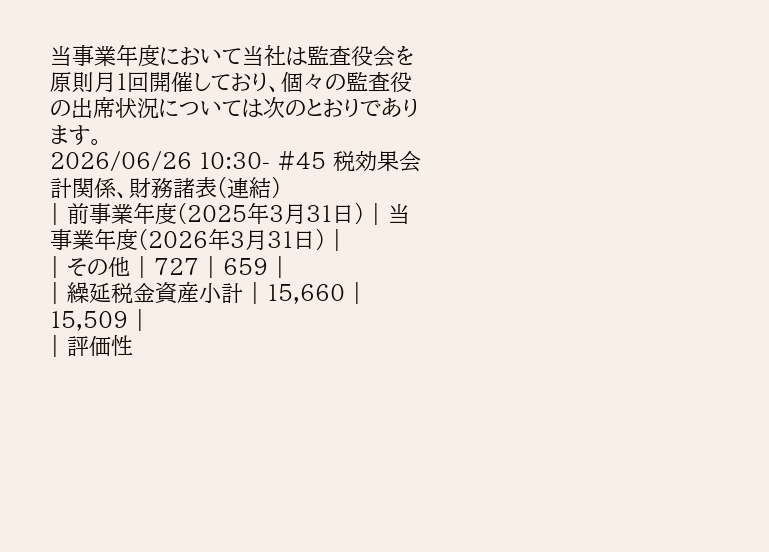当事業年度において当社は監査役会を原則月1回開催しており、個々の監査役の出席状況については次のとおりであります。
2026/06/26 10:30- #45 税効果会計関係、財務諸表(連結)
| 前事業年度(2025年3月31日) | 当事業年度(2026年3月31日) |
| その他 | 727 | 659 |
| 繰延税金資産小計 | 15,660 | 15,509 |
| 評価性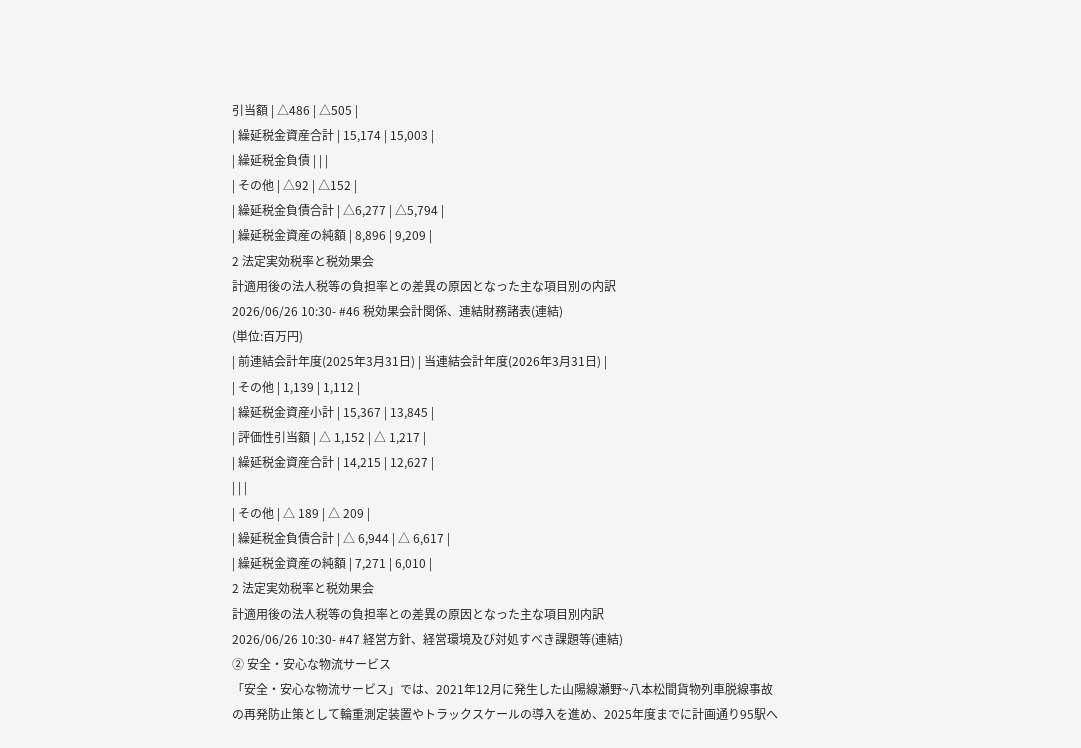引当額 | △486 | △505 |
| 繰延税金資産合計 | 15,174 | 15,003 |
| 繰延税金負債 | | |
| その他 | △92 | △152 |
| 繰延税金負債合計 | △6,277 | △5,794 |
| 繰延税金資産の純額 | 8,896 | 9,209 |
2 法定実効税率と税効果会
計適用後の法人税等の負担率との差異の原因となった主な項目別の内訳
2026/06/26 10:30- #46 税効果会計関係、連結財務諸表(連結)
(単位:百万円)
| 前連結会計年度(2025年3月31日) | 当連結会計年度(2026年3月31日) |
| その他 | 1,139 | 1,112 |
| 繰延税金資産小計 | 15,367 | 13,845 |
| 評価性引当額 | △ 1,152 | △ 1,217 |
| 繰延税金資産合計 | 14,215 | 12,627 |
| | |
| その他 | △ 189 | △ 209 |
| 繰延税金負債合計 | △ 6,944 | △ 6,617 |
| 繰延税金資産の純額 | 7,271 | 6,010 |
2 法定実効税率と税効果会
計適用後の法人税等の負担率との差異の原因となった主な項目別内訳
2026/06/26 10:30- #47 経営方針、経営環境及び対処すべき課題等(連結)
② 安全・安心な物流サービス
「安全・安心な物流サービス」では、2021年12月に発生した山陽線瀬野~八本松間貨物列車脱線事故の再発防止策として輪重測定装置やトラックスケールの導入を進め、2025年度までに計画通り95駅へ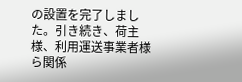の設置を完了しました。引き続き、荷主様、利用運送事業者様ら関係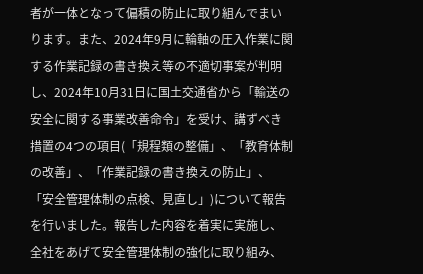者が一体となって偏積の防止に取り組んでまいります。また、2024年9月に輪軸の圧入作業に関する作業記録の書き換え等の不適切事案が判明し、2024年10月31日に国土交通省から「輸送の安全に関する事業改善命令」を受け、講ずべき措置の4つの項目(「規程類の整備」、「教育体制の改善」、「作業記録の書き換えの防止」、「安全管理体制の点検、見直し」)について報告を行いました。報告した内容を着実に実施し、全社をあげて安全管理体制の強化に取り組み、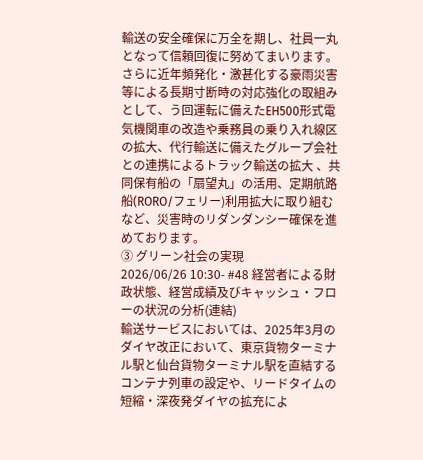輸送の安全確保に万全を期し、社員一丸となって信頼回復に努めてまいります。さらに近年頻発化・激甚化する豪雨災害等による長期寸断時の対応強化の取組みとして、う回運転に備えたEH500形式電気機関車の改造や乗務員の乗り入れ線区の拡大、代行輸送に備えたグループ会社との連携によるトラック輸送の拡大 、共同保有船の「扇望丸」の活用、定期航路船(RORO/フェリー)利用拡大に取り組むなど、災害時のリダンダンシー確保を進めております。
③ グリーン社会の実現
2026/06/26 10:30- #48 経営者による財政状態、経営成績及びキャッシュ・フローの状況の分析(連結)
輸送サービスにおいては、2025年3月のダイヤ改正において、東京貨物ターミナル駅と仙台貨物ターミナル駅を直結するコンテナ列車の設定や、リードタイムの短縮・深夜発ダイヤの拡充によ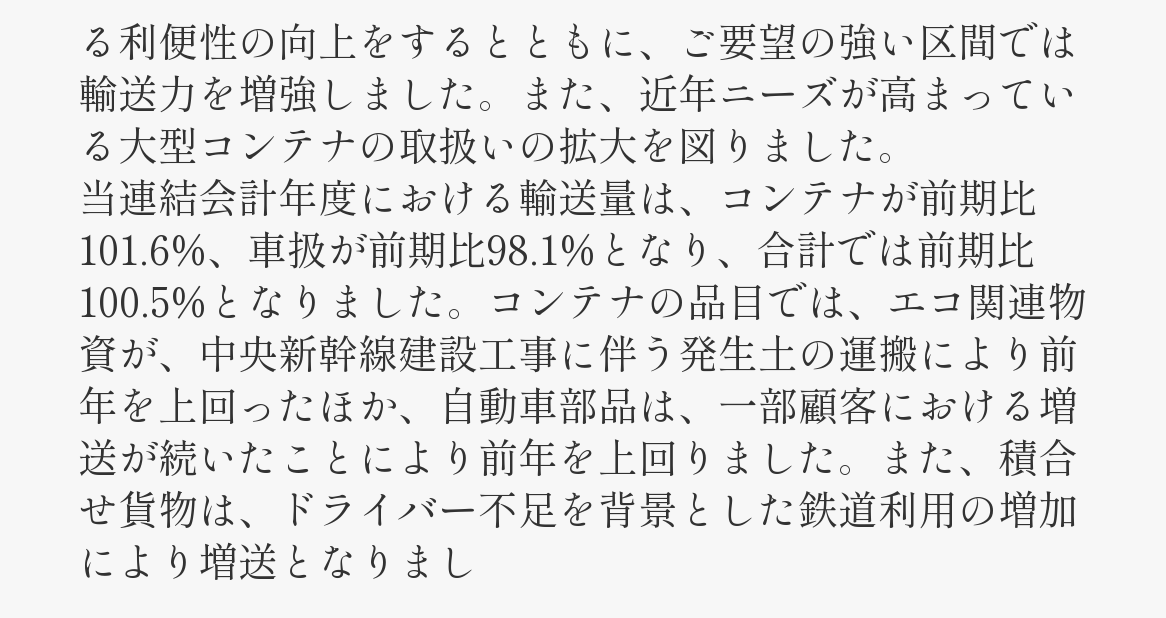る利便性の向上をするとともに、ご要望の強い区間では輸送力を増強しました。また、近年ニーズが高まっている大型コンテナの取扱いの拡大を図りました。
当連結会計年度における輸送量は、コンテナが前期比101.6%、車扱が前期比98.1%となり、合計では前期比100.5%となりました。コンテナの品目では、エコ関連物資が、中央新幹線建設工事に伴う発生土の運搬により前年を上回ったほか、自動車部品は、一部顧客における増送が続いたことにより前年を上回りました。また、積合せ貨物は、ドライバー不足を背景とした鉄道利用の増加により増送となりまし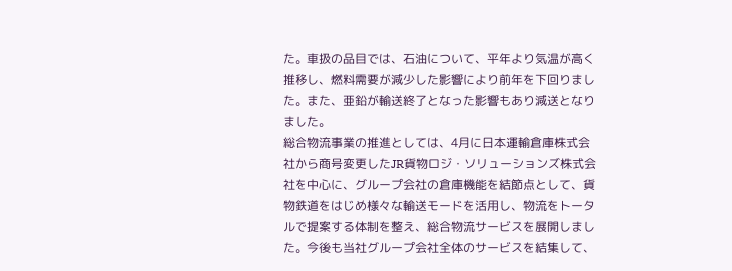た。車扱の品目では、石油について、平年より気温が高く推移し、燃料需要が減少した影響により前年を下回りました。また、亜鉛が輸送終了となった影響もあり減送となりました。
総合物流事業の推進としては、4月に日本運輸倉庫株式会社から商号変更したJR貨物ロジ・ソリューションズ株式会社を中心に、グループ会社の倉庫機能を結節点として、貨物鉄道をはじめ様々な輸送モードを活用し、物流をトータルで提案する体制を整え、総合物流サービスを展開しました。今後も当社グループ会社全体のサービスを結集して、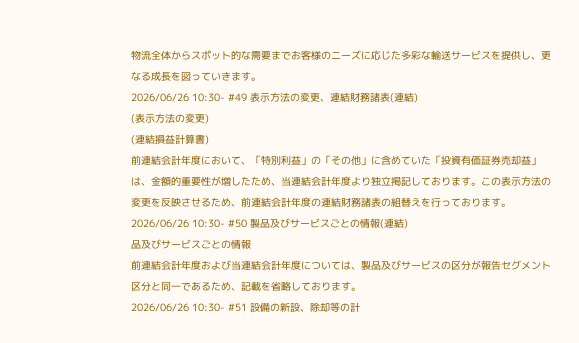物流全体からスポット的な需要までお客様のニーズに応じた多彩な輸送サービスを提供し、更なる成長を図っていきます。
2026/06/26 10:30- #49 表示方法の変更、連結財務諸表(連結)
(表示方法の変更)
(連結損益計算書)
前連結会計年度において、「特別利益」の「その他」に含めていた「投資有価証券売却益」は、金額的重要性が増したため、当連結会計年度より独立掲記しております。この表示方法の変更を反映させるため、前連結会計年度の連結財務諸表の組替えを行っております。
2026/06/26 10:30- #50 製品及びサービスごとの情報(連結)
品及びサービスごとの情報
前連結会計年度および当連結会計年度については、製品及びサービスの区分が報告セグメント区分と同一であるため、記載を省略しております。
2026/06/26 10:30- #51 設備の新設、除却等の計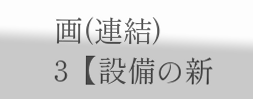画(連結)
3【設備の新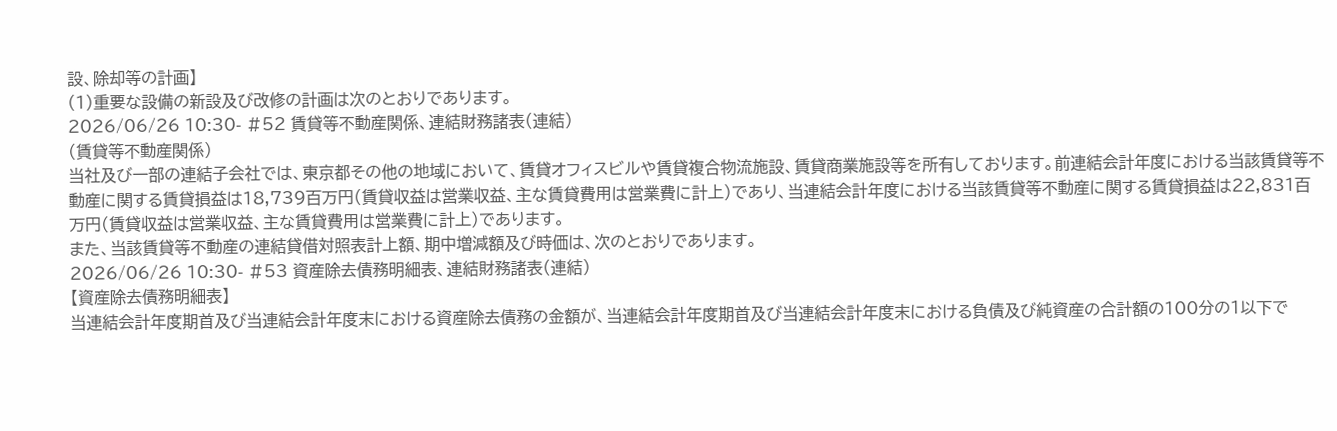設、除却等の計画】
(1)重要な設備の新設及び改修の計画は次のとおりであります。
2026/06/26 10:30- #52 賃貸等不動産関係、連結財務諸表(連結)
(賃貸等不動産関係)
当社及び一部の連結子会社では、東京都その他の地域において、賃貸オフィスビルや賃貸複合物流施設、賃貸商業施設等を所有しております。前連結会計年度における当該賃貸等不動産に関する賃貸損益は18,739百万円(賃貸収益は営業収益、主な賃貸費用は営業費に計上)であり、当連結会計年度における当該賃貸等不動産に関する賃貸損益は22,831百万円(賃貸収益は営業収益、主な賃貸費用は営業費に計上)であります。
また、当該賃貸等不動産の連結貸借対照表計上額、期中増減額及び時価は、次のとおりであります。
2026/06/26 10:30- #53 資産除去債務明細表、連結財務諸表(連結)
【資産除去債務明細表】
当連結会計年度期首及び当連結会計年度末における資産除去債務の金額が、当連結会計年度期首及び当連結会計年度末における負債及び純資産の合計額の100分の1以下で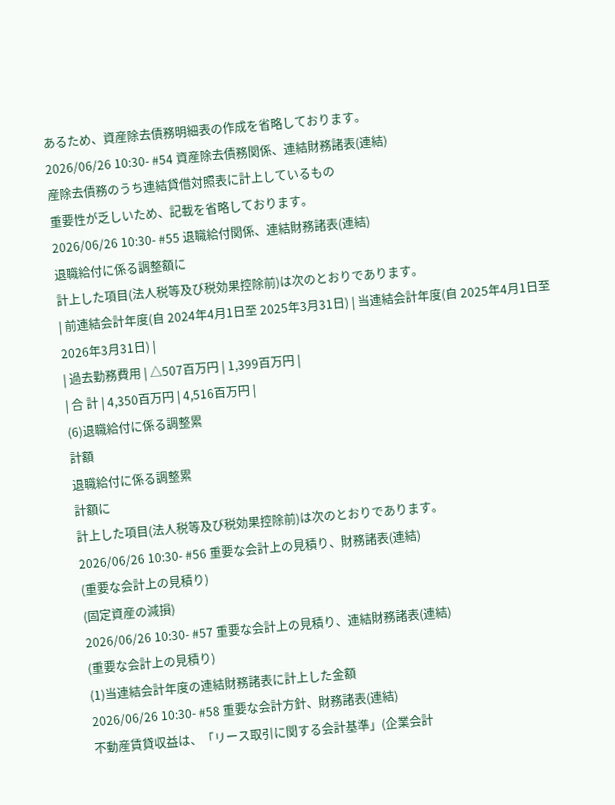あるため、資産除去債務明細表の作成を省略しております。
2026/06/26 10:30- #54 資産除去債務関係、連結財務諸表(連結)
産除去債務のうち連結貸借対照表に計上しているもの
重要性が乏しいため、記載を省略しております。
2026/06/26 10:30- #55 退職給付関係、連結財務諸表(連結)
退職給付に係る調整額に
計上した項目(法人税等及び税効果控除前)は次のとおりであります。
| 前連結会計年度(自 2024年4月1日至 2025年3月31日) | 当連結会計年度(自 2025年4月1日至 2026年3月31日) |
| 過去勤務費用 | △507百万円 | 1,399百万円 |
| 合 計 | 4,350百万円 | 4,516百万円 |
(6)退職給付に係る調整累
計額
退職給付に係る調整累
計額に
計上した項目(法人税等及び税効果控除前)は次のとおりであります。
2026/06/26 10:30- #56 重要な会計上の見積り、財務諸表(連結)
(重要な会計上の見積り)
(固定資産の減損)
2026/06/26 10:30- #57 重要な会計上の見積り、連結財務諸表(連結)
(重要な会計上の見積り)
(1)当連結会計年度の連結財務諸表に計上した金額
2026/06/26 10:30- #58 重要な会計方針、財務諸表(連結)
不動産賃貸収益は、「リース取引に関する会計基準」(企業会計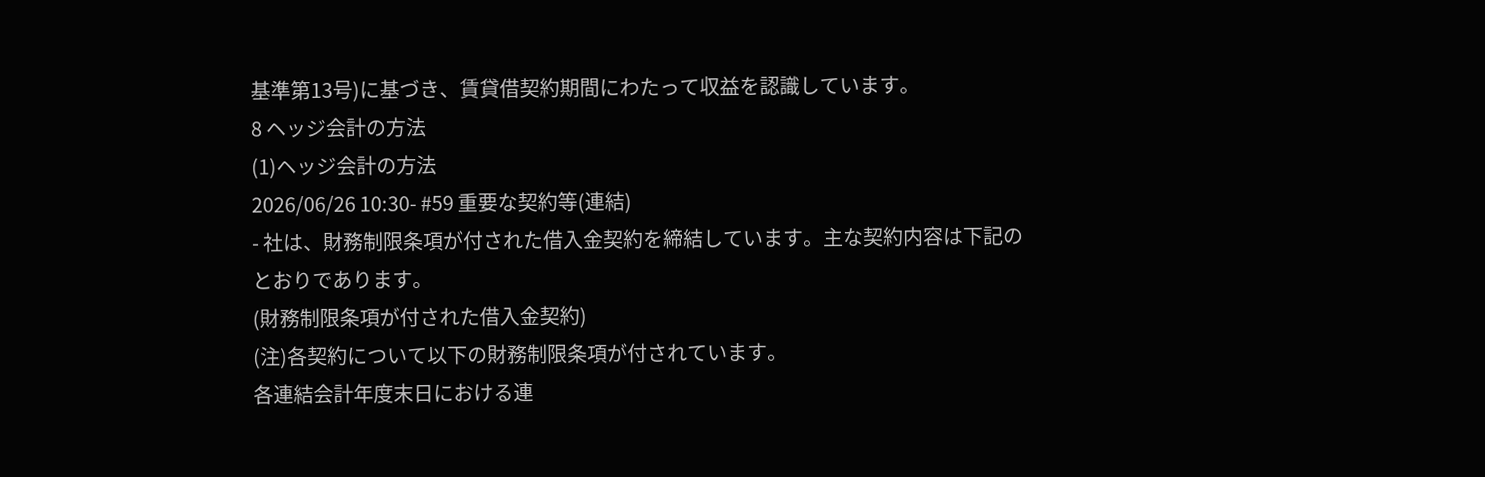基準第13号)に基づき、賃貸借契約期間にわたって収益を認識しています。
8 ヘッジ会計の方法
(1)ヘッジ会計の方法
2026/06/26 10:30- #59 重要な契約等(連結)
- 社は、財務制限条項が付された借入金契約を締結しています。主な契約内容は下記のとおりであります。
(財務制限条項が付された借入金契約)
(注)各契約について以下の財務制限条項が付されています。
各連結会計年度末日における連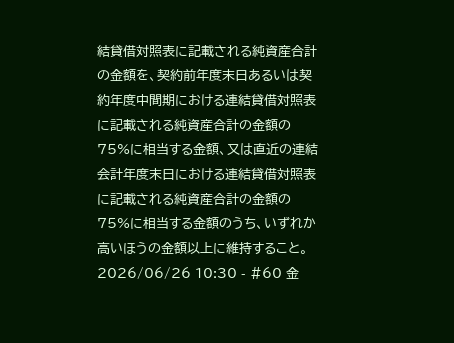結貸借対照表に記載される純資産合計の金額を、契約前年度末日あるいは契約年度中間期における連結貸借対照表に記載される純資産合計の金額の75%に相当する金額、又は直近の連結会計年度末日における連結貸借対照表に記載される純資産合計の金額の75%に相当する金額のうち、いずれか高いほうの金額以上に維持すること。2026/06/26 10:30 - #60 金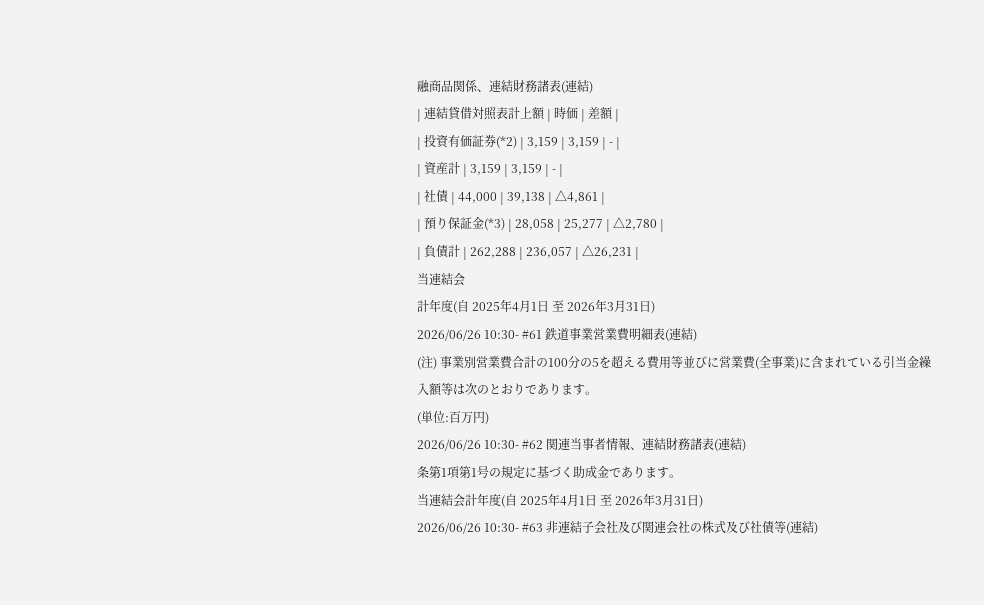融商品関係、連結財務諸表(連結)
| 連結貸借対照表計上額 | 時価 | 差額 |
| 投資有価証券(*2) | 3,159 | 3,159 | - |
| 資産計 | 3,159 | 3,159 | - |
| 社債 | 44,000 | 39,138 | △4,861 |
| 預り保証金(*3) | 28,058 | 25,277 | △2,780 |
| 負債計 | 262,288 | 236,057 | △26,231 |
当連結会
計年度(自 2025年4月1日 至 2026年3月31日)
2026/06/26 10:30- #61 鉄道事業営業費明細表(連結)
(注) 事業別営業費合計の100分の5を超える費用等並びに営業費(全事業)に含まれている引当金繰入額等は次のとおりであります。
(単位:百万円)
2026/06/26 10:30- #62 関連当事者情報、連結財務諸表(連結)
条第1項第1号の規定に基づく助成金であります。
当連結会計年度(自 2025年4月1日 至 2026年3月31日)
2026/06/26 10:30- #63 非連結子会社及び関連会社の株式及び社債等(連結)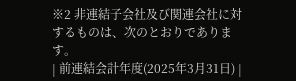※2 非連結子会社及び関連会社に対するものは、次のとおりであります。
| 前連結会計年度(2025年3月31日) |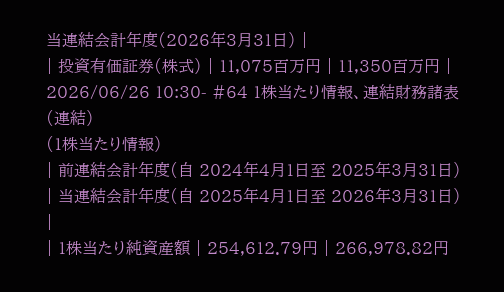当連結会計年度(2026年3月31日) |
| 投資有価証券(株式) | 11,075百万円 | 11,350百万円 |
2026/06/26 10:30- #64 1株当たり情報、連結財務諸表(連結)
(1株当たり情報)
| 前連結会計年度(自 2024年4月1日至 2025年3月31日) | 当連結会計年度(自 2025年4月1日至 2026年3月31日) |
| 1株当たり純資産額 | 254,612.79円 | 266,978.82円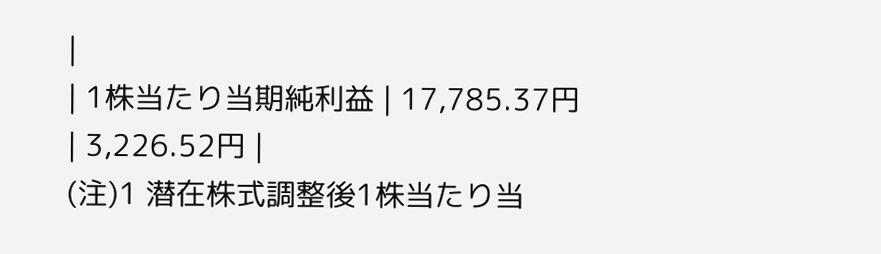|
| 1株当たり当期純利益 | 17,785.37円 | 3,226.52円 |
(注)1 潜在株式調整後1株当たり当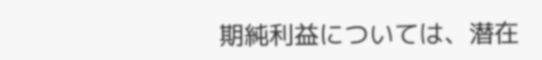期純利益については、潜在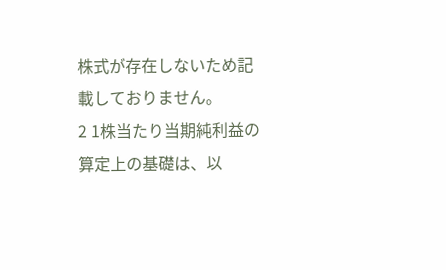株式が存在しないため記載しておりません。
2 1株当たり当期純利益の算定上の基礎は、以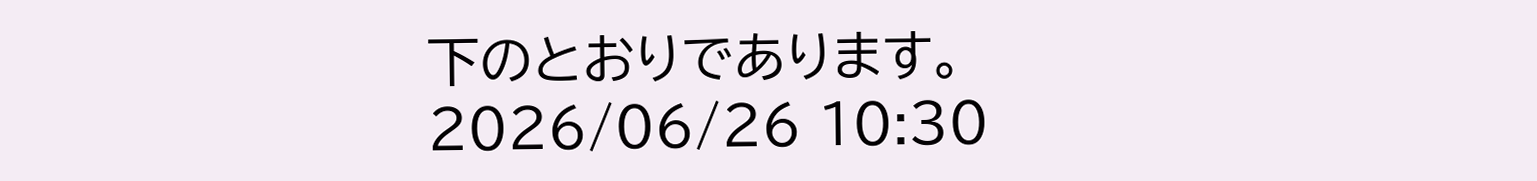下のとおりであります。
2026/06/26 10:30